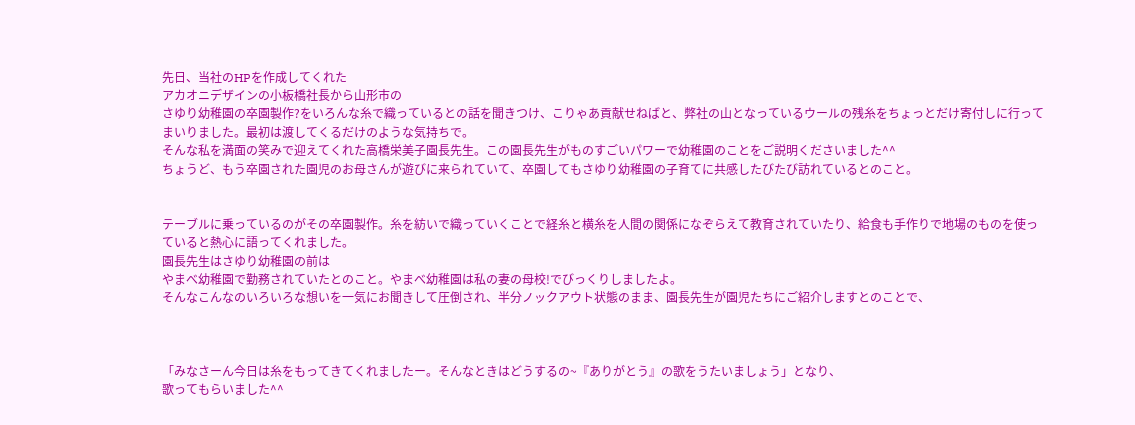先日、当社のHPを作成してくれた
アカオニデザインの小板橋社長から山形市の
さゆり幼稚園の卒園製作?をいろんな糸で織っているとの話を聞きつけ、こりゃあ貢献せねばと、弊社の山となっているウールの残糸をちょっとだけ寄付しに行ってまいりました。最初は渡してくるだけのような気持ちで。
そんな私を満面の笑みで迎えてくれた高橋栄美子園長先生。この園長先生がものすごいパワーで幼稚園のことをご説明くださいました^^
ちょうど、もう卒園された園児のお母さんが遊びに来られていて、卒園してもさゆり幼稚園の子育てに共感したびたび訪れているとのこと。


テーブルに乗っているのがその卒園製作。糸を紡いで織っていくことで経糸と横糸を人間の関係になぞらえて教育されていたり、給食も手作りで地場のものを使っていると熱心に語ってくれました。
園長先生はさゆり幼稚園の前は
やまべ幼稚園で勤務されていたとのこと。やまべ幼稚園は私の妻の母校!でびっくりしましたよ。
そんなこんなのいろいろな想いを一気にお聞きして圧倒され、半分ノックアウト状態のまま、園長先生が園児たちにご紹介しますとのことで、



「みなさーん今日は糸をもってきてくれましたー。そんなときはどうするの~『ありがとう』の歌をうたいましょう」となり、
歌ってもらいました^^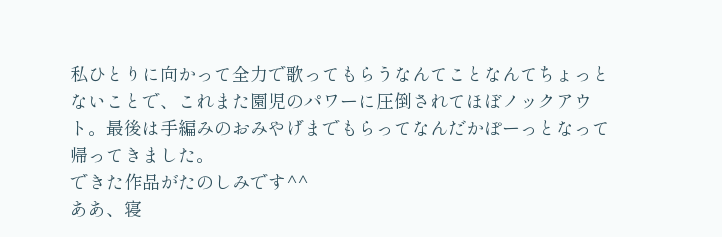私ひとりに向かって全力で歌ってもらうなんてことなんてちょっとないことで、これまた園児のパワーに圧倒されてほぼノックアウト。最後は手編みのおみやげまでもらってなんだかぽーっとなって帰ってきました。
できた作品がたのしみです^^
ああ、寝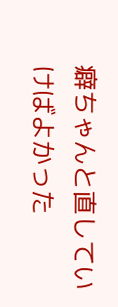癖ちゃんと直していけばよかった